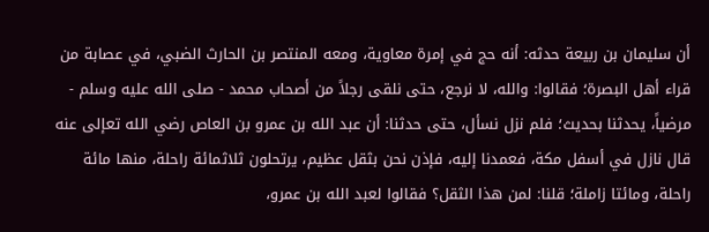أن سليمان بن ربيعة حدثه: أنه حج في إمرة معاوية، ومعه المنتصر بن الحارث الضبي، في عصابة من قراء أهل البصرة؛ فقالوا: والله، لا نرجع، حتى نلقى رجلاً من أصحاب محمد - صلى الله عليه وسلم - مرضياً، يحدثنا بحديث؛ فلم نزل نسأل، حتى حدثنا: أن عبد الله بن عمرو بن العاص رضي الله تعإلى عنه قال نازل في أسفل مكة، فعمدنا إليه، فإذن نحن بثقل عظيم، يرتحلون ثلاثمائة راحلة، منها مائة راحلة، ومائتا زاملة؛ قلنا: لمن هذا الثقل؟ فقالوا لعبد الله بن عمرو،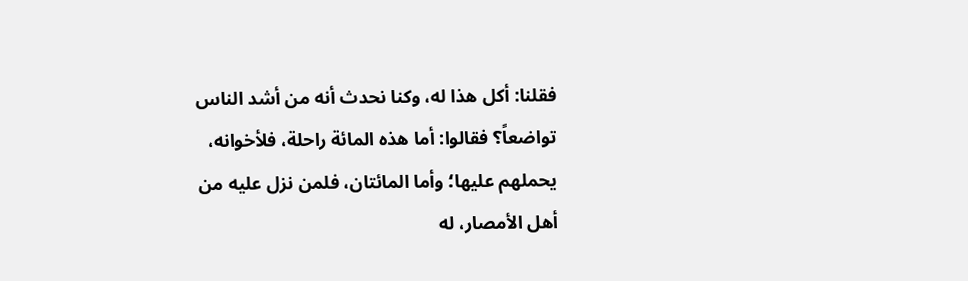فقلنا: أكل هذا له، وكنا نحدث أنه من أشد الناس تواضعاً؟ فقالوا: أما هذه المائة راحلة، فلأخوانه، يحملهم عليها؛ وأما المائتان، فلمن نزل عليه من أهل الأمصار، له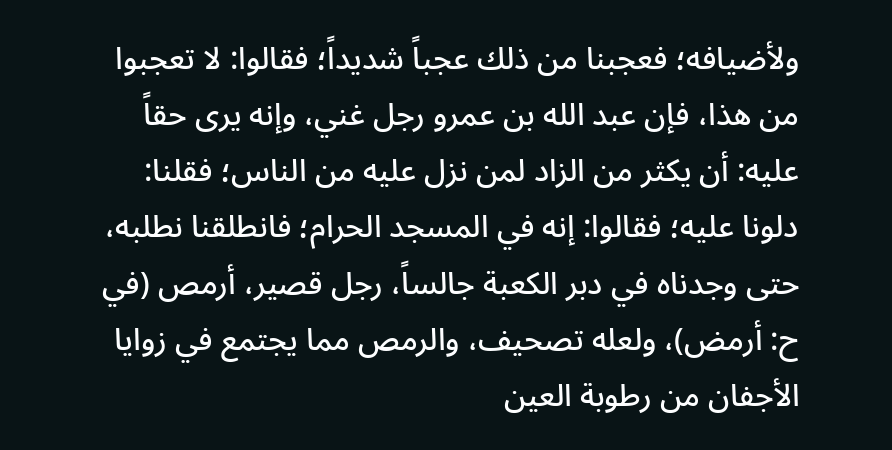ولأضيافه؛ فعجبنا من ذلك عجباً شديداً؛ فقالوا: لا تعجبوا من هذا، فإن عبد الله بن عمرو رجل غني، وإنه يرى حقاً عليه: أن يكثر من الزاد لمن نزل عليه من الناس؛ فقلنا: دلونا عليه؛ فقالوا: إنه في المسجد الحرام؛ فانطلقنا نطلبه، حتى وجدناه في دبر الكعبة جالساً، رجل قصير، أرمص (في ح: أرمض)، ولعله تصحيف، والرمص مما يجتمع في زوايا الأجفان من رطوبة العين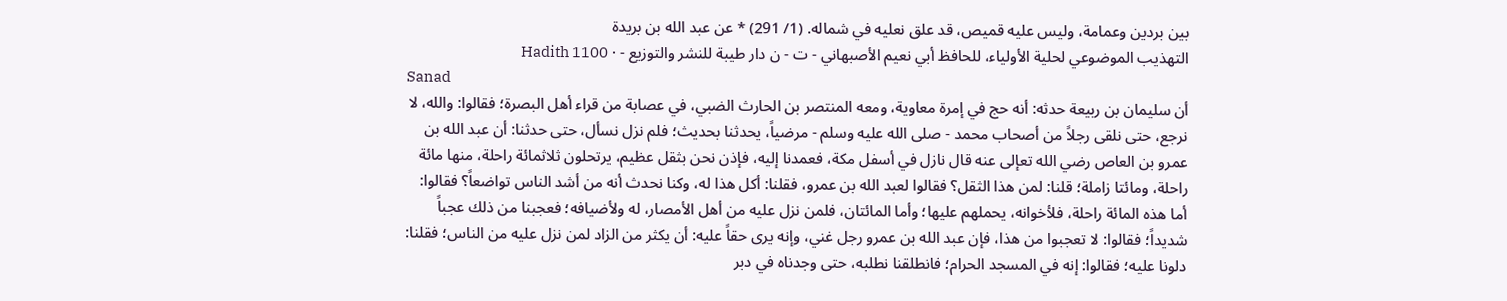بين بردين وعمامة، وليس عليه قميص، قد علق نعليه في شماله. (1/ 291) * عن عبد الله بن بريدة
التهذيب الموضوعي لحلية الأولياء، للحافظ أبي نعيم الأصبهاني - ت - ن دار طيبة للنشر والتوزيع - · Hadith 1100
Sanad
أن سليمان بن ربيعة حدثه: أنه حج في إمرة معاوية، ومعه المنتصر بن الحارث الضبي، في عصابة من قراء أهل البصرة؛ فقالوا: والله، لا نرجع، حتى نلقى رجلاً من أصحاب محمد - صلى الله عليه وسلم - مرضياً، يحدثنا بحديث؛ فلم نزل نسأل، حتى حدثنا: أن عبد الله بن عمرو بن العاص رضي الله تعإلى عنه قال نازل في أسفل مكة، فعمدنا إليه، فإذن نحن بثقل عظيم، يرتحلون ثلاثمائة راحلة، منها مائة راحلة، ومائتا زاملة؛ قلنا: لمن هذا الثقل؟ فقالوا لعبد الله بن عمرو، فقلنا: أكل هذا له، وكنا نحدث أنه من أشد الناس تواضعاً؟ فقالوا: أما هذه المائة راحلة، فلأخوانه، يحملهم عليها؛ وأما المائتان، فلمن نزل عليه من أهل الأمصار، له ولأضيافه؛ فعجبنا من ذلك عجباً شديداً؛ فقالوا: لا تعجبوا من هذا، فإن عبد الله بن عمرو رجل غني، وإنه يرى حقاً عليه: أن يكثر من الزاد لمن نزل عليه من الناس؛ فقلنا: دلونا عليه؛ فقالوا: إنه في المسجد الحرام؛ فانطلقنا نطلبه، حتى وجدناه في دبر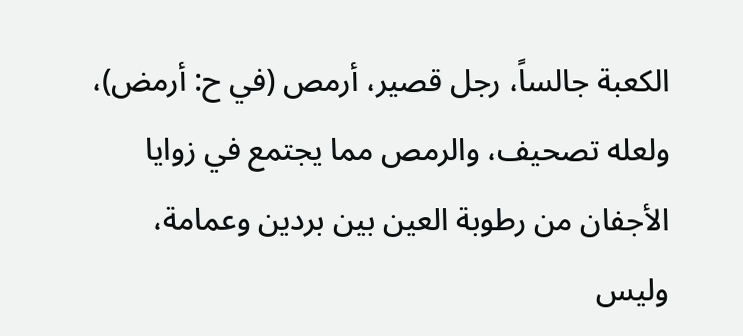الكعبة جالساً، رجل قصير، أرمص (في ح: أرمض)، ولعله تصحيف، والرمص مما يجتمع في زوايا الأجفان من رطوبة العين بين بردين وعمامة، وليس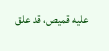عليه قميص، قد علق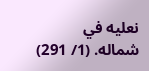نعليه في شماله. (1/ 291)